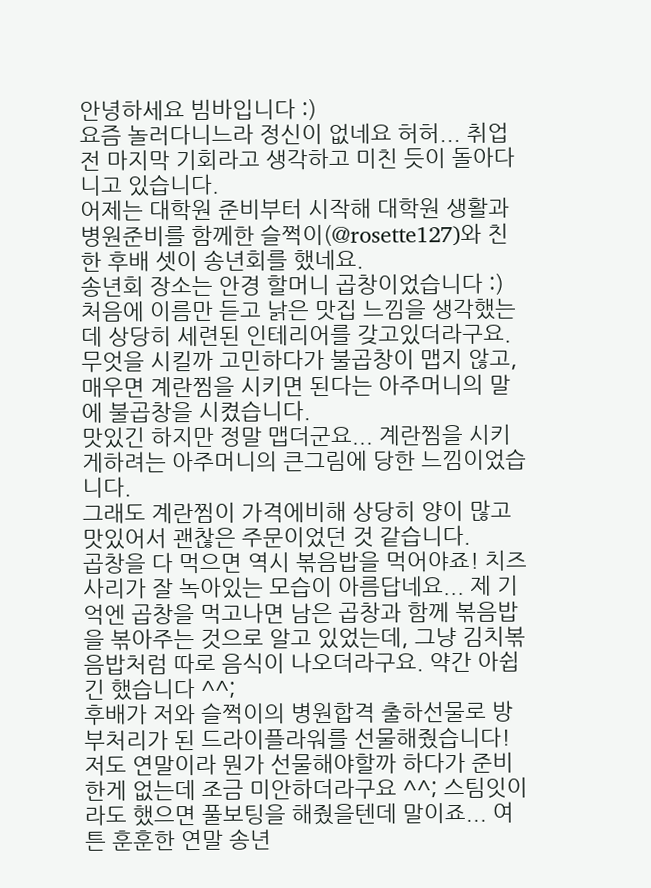안녕하세요 빔바입니다 :)
요즘 놀러다니느라 정신이 없네요 허허... 취업 전 마지막 기회라고 생각하고 미친 듯이 돌아다니고 있습니다.
어제는 대학원 준비부터 시작해 대학원 생활과 병원준비를 함께한 슬쩍이(@rosette127)와 친한 후배 셋이 송년회를 했네요.
송년회 장소는 안경 할머니 곱창이었습니다 :)
처음에 이름만 듣고 낡은 맛집 느낌을 생각했는데 상당히 세련된 인테리어를 갖고있더라구요.
무엇을 시킬까 고민하다가 불곱창이 맵지 않고, 매우면 계란찜을 시키면 된다는 아주머니의 말에 불곱창을 시켰습니다.
맛있긴 하지만 정말 맵더군요... 계란찜을 시키게하려는 아주머니의 큰그림에 당한 느낌이었습니다.
그래도 계란찜이 가격에비해 상당히 양이 많고 맛있어서 괜찮은 주문이었던 것 같습니다.
곱창을 다 먹으면 역시 볶음밥을 먹어야죠! 치즈 사리가 잘 녹아있는 모습이 아름답네요... 제 기억엔 곱창을 먹고나면 남은 곱창과 함께 볶음밥을 볶아주는 것으로 알고 있었는데, 그냥 김치볶음밥처럼 따로 음식이 나오더라구요. 약간 아쉽긴 했습니다 ^^;
후배가 저와 슬쩍이의 병원합격 출하선물로 방부처리가 된 드라이플라워를 선물해줬습니다! 저도 연말이라 뭔가 선물해야할까 하다가 준비한게 없는데 조금 미안하더라구요 ^^; 스팀잇이라도 했으면 풀보팅을 해줬을텐데 말이죠... 여튼 훈훈한 연말 송년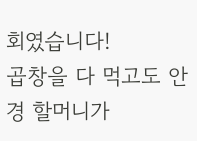회였습니다!
곱창을 다 먹고도 안경 할머니가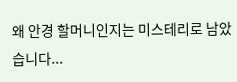왜 안경 할머니인지는 미스테리로 남았습니다...